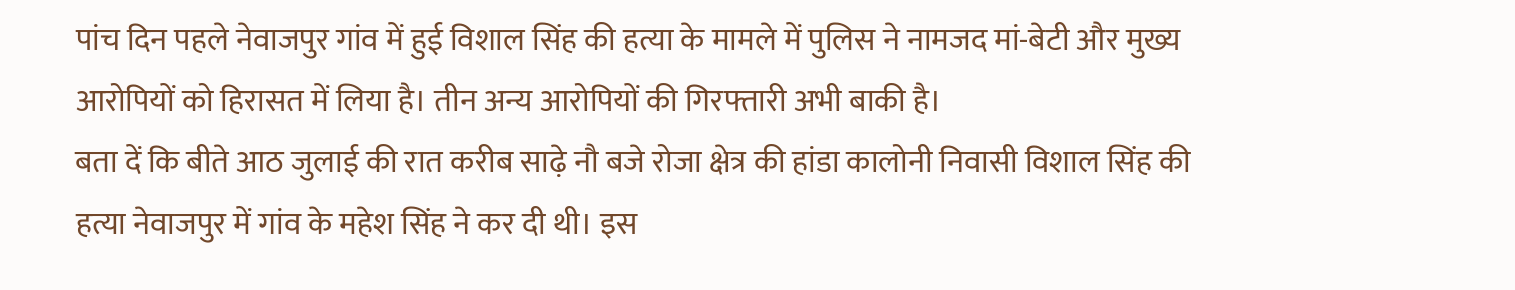पांच दिन पहले नेवाजपुर गांव में हुई विशाल सिंह की हत्या के मामले में पुलिस ने नामजद मां-बेटी और मुख्य आरोपियों को हिरासत में लिया है। तीन अन्य आरोपियों की गिरफ्तारी अभी बाकी है।
बता दें कि बीते आठ जुलाई की रात करीब साढ़े नौ बजे रोजा क्षेत्र की हांडा कालोनी निवासी विशाल सिंह की हत्या नेवाजपुर में गांव के महेश सिंह ने कर दी थी। इस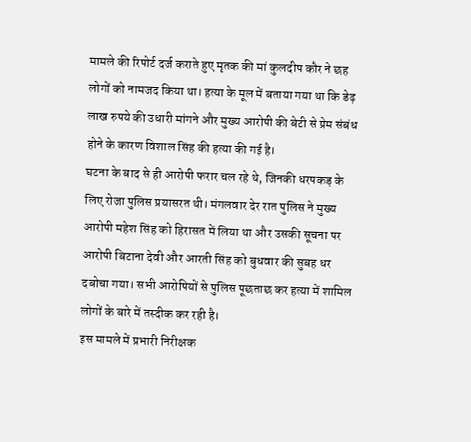मामले की रिपोर्ट दर्ज कराते हुए मृतक की मां कुलदीप कौर ने छह लोगों को नामजद किया था। हत्या के मूल में बताया गया था कि डेढ़ लाख रुपये की उधारी मांगने और मुख्य आरोपी की बेटी से प्रेम संबंध होने के कारण विशाल सिंह की हत्या की गई है।
घटना के बाद से ही आरोपी फरार चल रहे थे, जिनकी धरपकड़ के लिए रोजा पुलिस प्रयासरत थी। मंगलवार देर रात पुलिस ने मुख्य आरोपी महेश सिंह को हिरासत में लिया था और उसकी सूचना पर आरोपी बिटाना देवी और आरती सिंह को बुधवार की सुबह धर दबोचा गया। सभी आरोपियों से पुलिस पूछताछ कर हत्या में शामिल लोगों के बारे में तस्दीक कर रही है।
इस मामले में प्रभारी निरीक्षक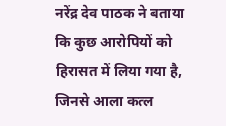नरेंद्र देव पाठक ने बताया कि कुछ आरोपियों को हिरासत में लिया गया है, जिनसे आला कत्ल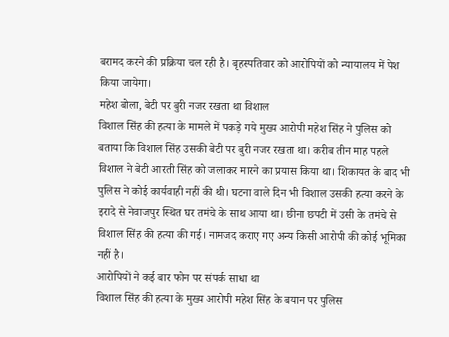बरामद करने की प्रक्रिया चल रही है। बृहस्पतिवार को आरोपियों को न्यायालय में पेश किया जायेगा।
महेश बोला, बेटी पर बुरी नजर रखता था विशाल
विशाल सिंह की हत्या के मामले में पकड़े गये मुख्य आरोपी महेश सिंह ने पुलिस को बताया कि विशाल सिंह उसकी बेटी पर बुरी नजर रखता था। करीब तीन माह पहले विशाल ने बेटी आरती सिंह को जलाकर मारने का प्रयास किया था। शिकायत के बाद भी पुलिस ने कोई कार्यवाही नहीं की थी। घटना वाले दिन भी विशाल उसकी हत्या करने के इरादे से नेवाजपुर स्थित घर तमंचे के साथ आया था। छीना छपटी में उसी के तमंचे से विशाल सिंह की हत्या की गई। नामजद कराए गए अन्य किसी आरोपी की कोई भूमिका नहीं है।
आरोपियों ने कई बार फोन पर संपर्क साधा था
विशाल सिंह की हत्या के मुख्य आरोपी महेश सिंह के बयान पर पुलिस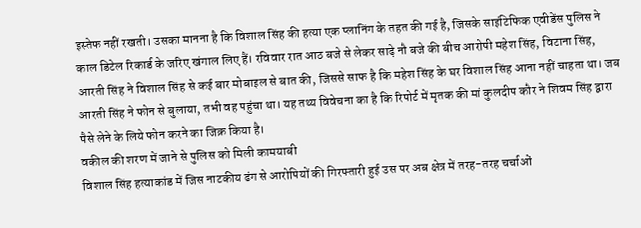इस्तेफ नहीं रखती। उसका मानना है कि विशाल सिंह की हत्या एक प्लानिंग के तहत की गई है, जिसके साइंटिफिक एवीडेंस पुलिस ने काल डिटेल रिकार्ड के जरिए खंगाल लिए हैं। रविवार रात आठ बजे से लेकर साढ़े नौ बजे की बीच आरोपी महेश सिंह, विटाना सिंह, आरती सिंह ने विशाल सिंह से कई बार मोबाइल से बात की, जिससे साफ है कि महेश सिंह के घर विशाल सिंह आना नहीं चाहता था। जब आरती सिंह ने फोन से बुलाया, तभी वह पहुंचा था। यह तथ्य विवेचना का है कि रिपोर्ट में मृतक की मां कुलदीप कौर ने शिवम सिंह द्वारा पैसे लेने के लिये फोन करने का जिक्र किया है।
वकील की शरण में जाने से पुलिस को मिली कामयाबी
विशाल सिंह हत्याकांड में जिस नाटकीय ढंग से आरोपियों की गिरफ्तारी हुई उस पर अब क्षेत्र में तरह-तरह चर्चाओं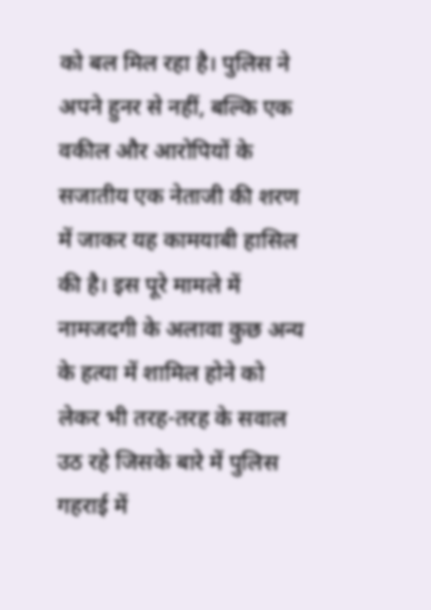को बल मिल रहा है। पुलिस ने अपने हुनर से नहीं, बल्कि एक वकील और आरोपियों के सजातीय एक नेताजी की शरण में जाकर यह कामयाबी हासिल की है। इस पूरे मामले में नामजदगी के अलावा कुछ अन्य के हत्या में शामिल होने को लेकर भी तरह-तरह के सवाल उठ रहे जिसके बारे में पुलिस गहराई में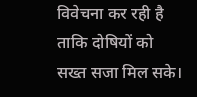विवेचना कर रही है ताकि दोषियों को सख्त सजा मिल सके।